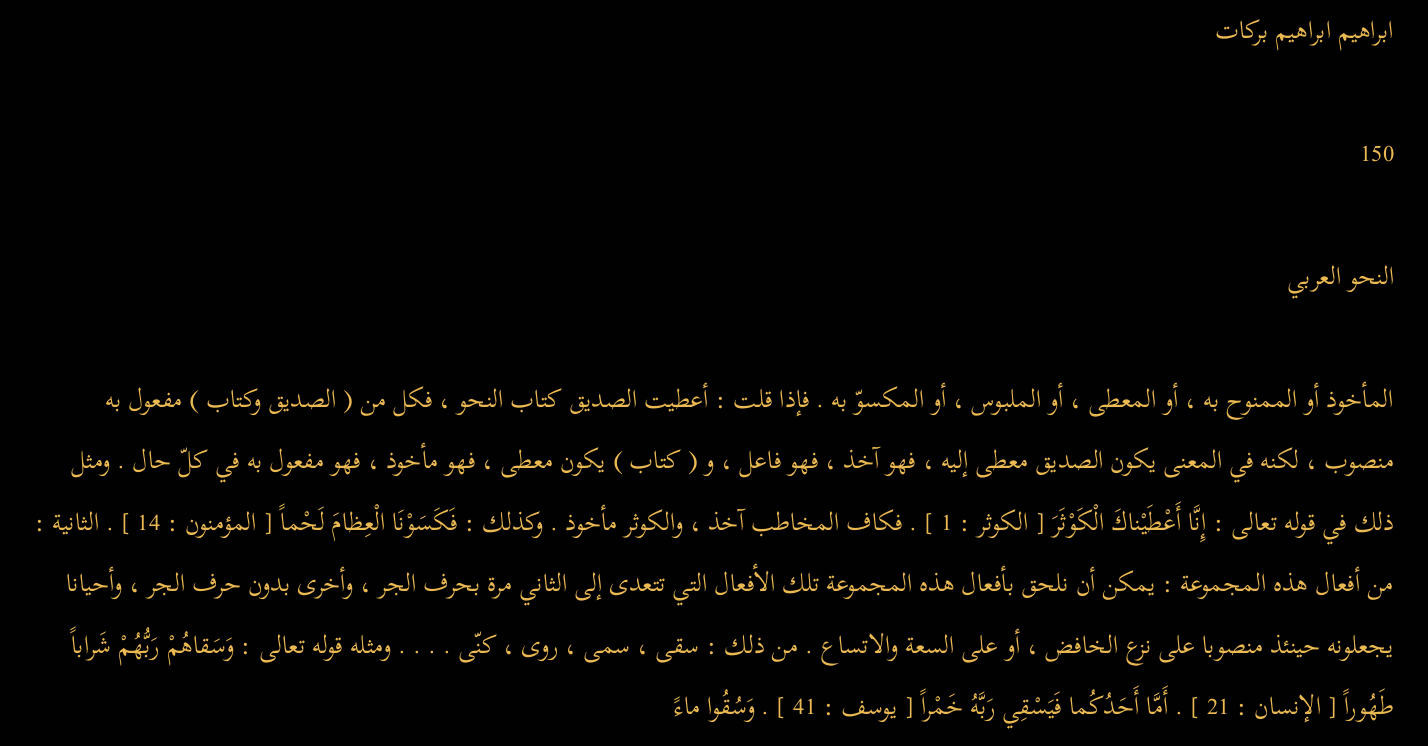ابراهيم ابراهيم بركات

150

النحو العربي

المأخوذ أو الممنوح به ، أو المعطى ، أو الملبوس ، أو المكسوّ به . فإذا قلت : أعطيت الصديق كتاب النحو ، فكل من ( الصديق وكتاب ) مفعول به منصوب ، لكنه في المعنى يكون الصديق معطى إليه ، فهو آخذ ، فهو فاعل ، و ( كتاب ) يكون معطى ، فهو مأخوذ ، فهو مفعول به في كلّ حال . ومثل ذلك في قوله تعالى : إِنَّا أَعْطَيْناكَ الْكَوْثَرَ [ الكوثر : 1 ] . فكاف المخاطب آخذ ، والكوثر مأخوذ . وكذلك : فَكَسَوْنَا الْعِظامَ لَحْماً [ المؤمنون : 14 ] . الثانية : من أفعال هذه المجموعة : يمكن أن نلحق بأفعال هذه المجموعة تلك الأفعال التي تتعدى إلى الثاني مرة بحرف الجر ، وأخرى بدون حرف الجر ، وأحيانا يجعلونه حينئذ منصوبا على نزع الخافض ، أو على السعة والاتساع . من ذلك : سقى ، سمى ، روى ، كنّى . . . . ومثله قوله تعالى : وَسَقاهُمْ رَبُّهُمْ شَراباً طَهُوراً [ الإنسان : 21 ] . أَمَّا أَحَدُكُما فَيَسْقِي رَبَّهُ خَمْراً [ يوسف : 41 ] . وَسُقُوا ماءً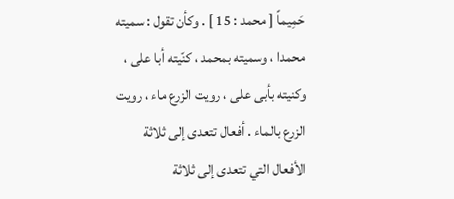حَمِيماً [ محمد : 15 ] . وكأن تقول : سميته محمدا ، وسميته بمحمد ، كنّيته أبا على ، وكنيته بأبى على ، رويت الزرع ماء ، رويت الزرع بالماء . أفعال تتعدى إلى ثلاثة الأفعال التي تتعدى إلى ثلاثة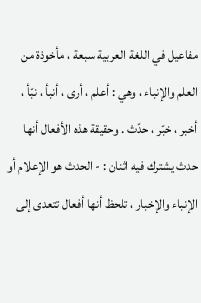مفاعيل في اللغة العربية سبعة ، مأخوذة من العلم والإنباء ، وهي : أعلم ، أرى ، أنبأ ، نبّأ ، أخبر ، خبّر ، حدّث . وحقيقة هذه الأفعال أنها حدث يشترك فيه اثنان : - الحدث هو الإعلام أو الإنباء والإخبار ، تلحظ أنها أفعال تتعدى إلى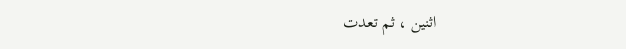اثنين ، ثم تعدت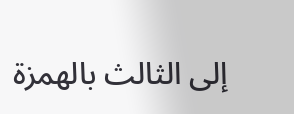إلى الثالث بالهمزة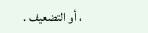، أو التضعيف .